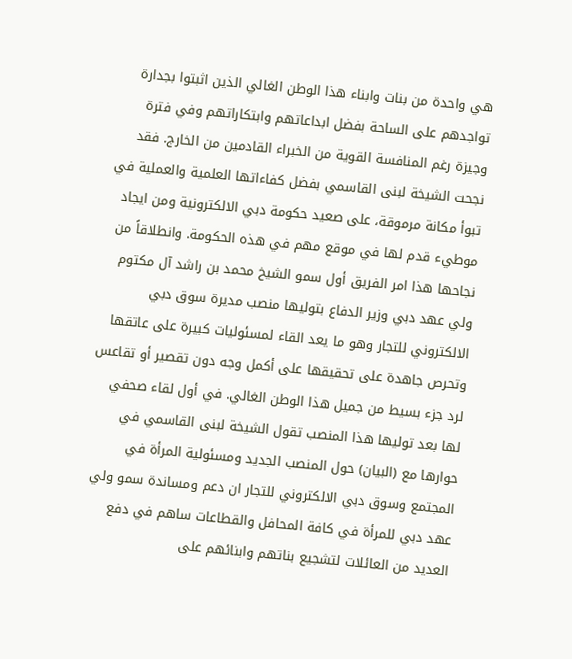هي واحدة من بنات وابناء هذا الوطن الغالي الذين اثبتوا بجدارة تواجدهم على الساحة بفضل ابداعاتهم وابتكاراتهم وفي فترة وجيزة رغم المنافسة القوية من الخبراء القادمين من الخارج. فقد نجحت الشيخة لبنى القاسمي بفضل كفاءاتها العلمية والعملية في تبوأ مكانة مرموقة، على صعيد حكومة دبي الالكترونية ومن ايجاد موطيء قدم لها في موقع مهم في هذه الحكومة. وانطلاقاً من نجاحها هذا امر الفريق أول سمو الشيخ محمد بن راشد آل مكتوم ولي عهد دبي وزير الدفاع بتوليها منصب مديرة سوق دبي الالكتروني للتجار وهو ما يعد القاء لمسئوليات كبيرة على عاتقها وتحرص جاهدة على تحقيقها على أكمل وجه دون تقصير أو تقاعس لرد جزء بسيط من جميل هذا الوطن الغالي. في أول لقاء صحفي لها بعد توليها هذا المنصب تقول الشيخة لبنى القاسمي في حوارها مع (البيان) حول المنصب الجديد ومسئولية المرأة في المجتمع وسوق دبي الالكتروني للتجار ان دعم ومساندة سمو ولي عهد دبي للمرأة في كافة المحافل والقطاعات ساهم في دفع العديد من العائلات لتشجيع بناتهم وابنائهم على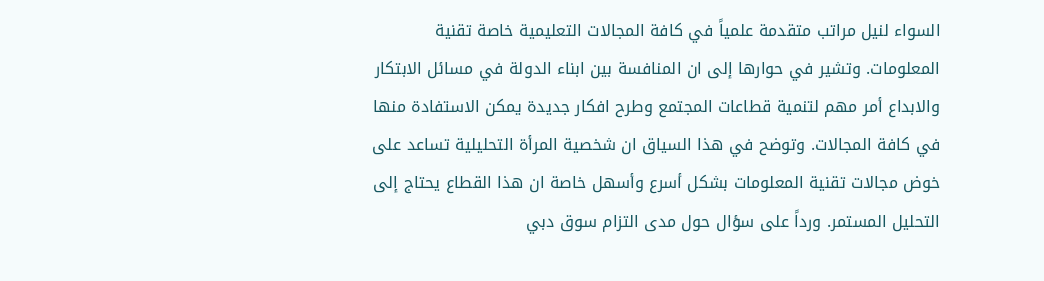السواء لنيل مراتب متقدمة علمياً في كافة المجالات التعليمية خاصة تقنية المعلومات. وتشير في حوارها إلى ان المنافسة بين ابناء الدولة في مسائل الابتكار والابداع أمر مهم لتنمية قطاعات المجتمع وطرح افكار جديدة يمكن الاستفادة منها في كافة المجالات. وتوضح في هذا السياق ان شخصية المرأة التحليلية تساعد على خوض مجالات تقنية المعلومات بشكل أسرع وأسهل خاصة ان هذا القطاع يحتاج إلى التحليل المستمر. ورداً على سؤال حول مدى التزام سوق دبي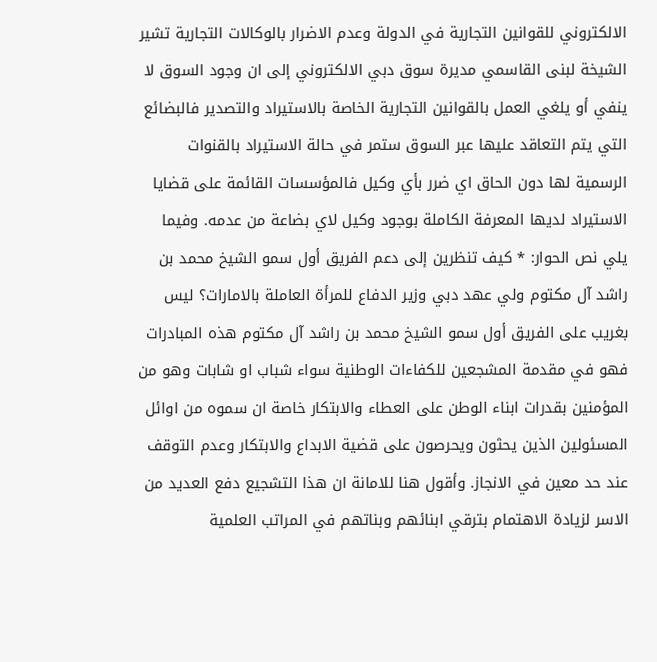الالكتروني للقوانين التجارية في الدولة وعدم الاضرار بالوكالات التجارية تشير الشيخة لبنى القاسمي مديرة سوق دبي الالكتروني إلى ان وجود السوق لا ينفي أو يلغي العمل بالقوانين التجارية الخاصة بالاستيراد والتصدير فالبضائع التي يتم التعاقد عليها عبر السوق ستمر في حالة الاستيراد بالقنوات الرسمية لها دون الحاق اي ضرر بأي وكيل فالمؤسسات القائمة على قضايا الاستيراد لديها المعرفة الكاملة بوجود وكيل لاي بضاعة من عدمه. وفيما يلي نص الحوار: * كيف تنظرين إلى دعم الفريق أول سمو الشيخ محمد بن راشد آل مكتوم ولي عهد دبي وزير الدفاع للمرأة العاملة بالامارات؟ ليس بغريب على الفريق أول سمو الشيخ محمد بن راشد آل مكتوم هذه المبادرات فهو في مقدمة المشجعين للكفاءات الوطنية سواء شباب او شابات وهو من المؤمنين بقدرات ابناء الوطن على العطاء والابتكار خاصة ان سموه من اوائل المسئولين الذين يحثون ويحرصون على قضية الابداع والابتكار وعدم التوقف عند حد معين في الانجاز. وأقول هنا للامانة ان هذا التشجيع دفع العديد من الاسر لزيادة الاهتمام بترقي ابنائهم وبناتهم في المراتب العلمية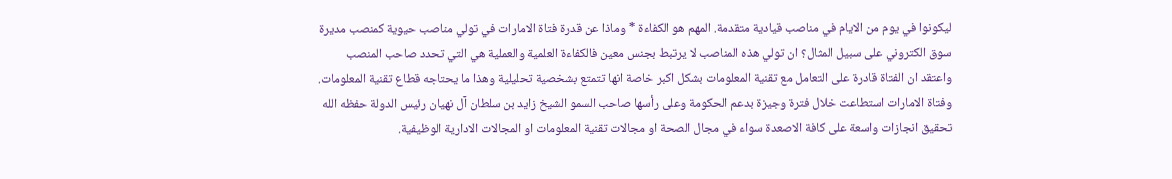ليكونوا في يوم من الايام في مناصب قيادية متقدمة. المهم هو الكفاءة * وماذا عن قدرة فتاة الامارات في تولي مناصب حيوية كمنصب مديرة سوق الكتروني على سبيل المثال؟ ان تولي هذه المناصب لا يرتبط بجنس معين فالكفاءة العلمية والعملية هي التي تحدد صاحب المنصب واعتقد ان الفتاة قادرة على التعامل مع تقنية المعلومات بشكل اكبر خاصة انها تتمتع بشخصية تحليلية وهذا ما يحتاجه قطاع تقنية المعلومات. وفتاة الامارات استطاعت خلال فترة وجيزة بدعم الحكومة وعلى رأسها صاحب السمو الشيخ زايد بن سلطان آل نهيان رئيس الدولة حفظه الله تحقيق انجازات واسعة على كافة الاصعدة سواء في مجال الصحة او مجالات تقنية المعلومات او المجالات الادارية الوظيفية.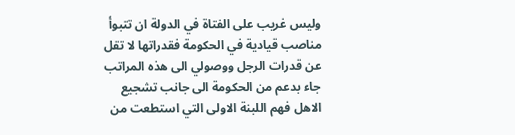وليس غريب على الفتاة في الدولة ان تتبوأ مناصب قيادية في الحكومة فقدراتها لا تقل عن قدرات الرجل ووصولي الى هذه المراتب جاء بدعم من الحكومة الى جانب تشجيع الاهل فهم اللبنة الاولى التي استطعت من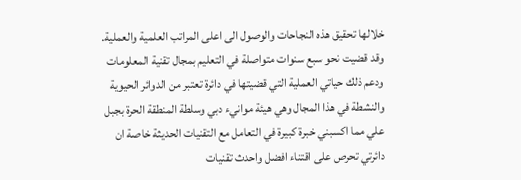خلالها تحقيق هذه النجاحات والوصول الى اعلى المراتب العلمية والعملية. وقد قضيت نحو سبع سنوات متواصلة في التعليم بمجال تقنية المعلومات ودعم ذلك حياتي العملية التي قضيتها في دائرة تعتبر من الدوائر الحيوية والنشطة في هذا المجال وهي هيئة موانيء دبي وسلطة المنطقة الحرة بجبل علي مما اكسبني خبرة كبيرة في التعامل مع التقنيات الحديثة خاصة ان دائرتي تحرص على اقتناء افضل واحدث تقنيات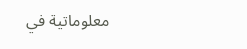معلوماتية في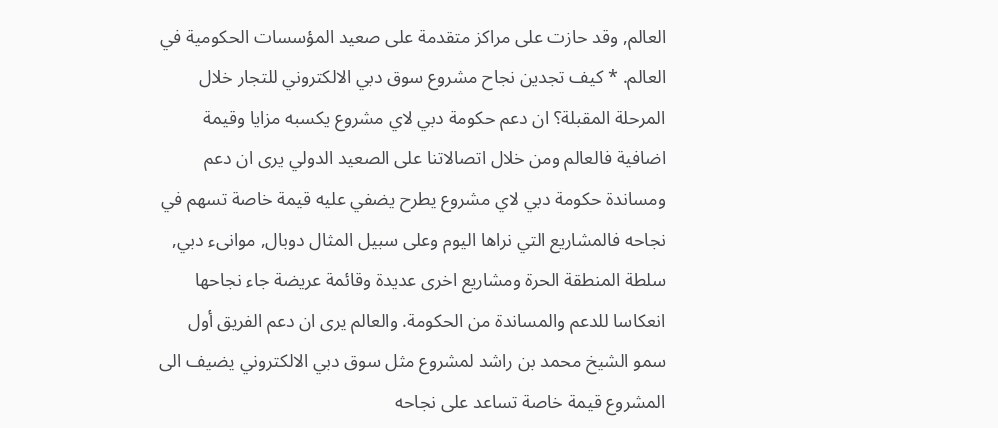العالم, وقد حازت على مراكز متقدمة على صعيد المؤسسات الحكومية في العالم. * كيف تجدين نجاح مشروع سوق دبي الالكتروني للتجار خلال المرحلة المقبلة؟ ان دعم حكومة دبي لاي مشروع يكسبه مزايا وقيمة اضافية فالعالم ومن خلال اتصالاتنا على الصعيد الدولي يرى ان دعم ومساندة حكومة دبي لاي مشروع يطرح يضفي عليه قيمة خاصة تسهم في نجاحه فالمشاريع التي نراها اليوم وعلى سبيل المثال دوبال, موانىء دبي, سلطة المنطقة الحرة ومشاريع اخرى عديدة وقائمة عريضة جاء نجاحها انعكاسا للدعم والمساندة من الحكومة. والعالم يرى ان دعم الفريق أول سمو الشيخ محمد بن راشد لمشروع مثل سوق دبي الالكتروني يضيف الى المشروع قيمة خاصة تساعد على نجاحه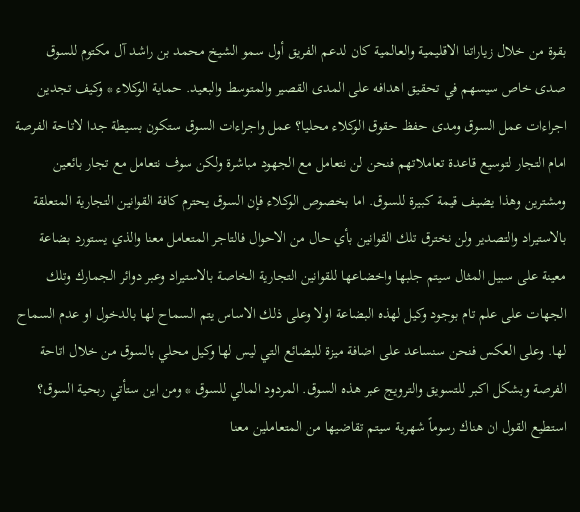بقوة من خلال زياراتنا الاقليمية والعالمية كان لدعم الفريق أول سمو الشيخ محمد بن راشد آل مكتوم للسوق صدى خاص سيسهم في تحقيق اهدافه على المدى القصير والمتوسط والبعيد. حماية الوكلاء * وكيف تجدين اجراءات عمل السوق ومدى حفظ حقوق الوكلاء محليا؟ عمل واجراءات السوق ستكون بسيطة جدا لاتاحة الفرصة امام التجار لتوسيع قاعدة تعاملاتهم فنحن لن نتعامل مع الجهود مباشرة ولكن سوف نتعامل مع تجار بائعين ومشترين وهذا يضيف قيمة كبيرة للسوق. اما بخصوص الوكلاء فإن السوق يحترم كافة القوانين التجارية المتعلقة بالاستيراد والتصدير ولن نخترق تلك القوانين بأي حال من الاحوال فالتاجر المتعامل معنا والذي يستورد بضاعة معينة على سبيل المثال سيتم جلبها واخضاعها للقوانين التجارية الخاصة بالاستيراد وعبر دوائر الجمارك وتلك الجهات على علم تام بوجود وكيل لهذه البضاعة اولا وعلى ذلك الاساس يتم السماح لها بالدخول او عدم السماح لها. وعلى العكس فنحن سنساعد على اضافة ميزة للبضائع التي ليس لها وكيل محلي بالسوق من خلال اتاحة الفرصة وبشكل اكبر للتسويق والترويج عبر هذه السوق. المردود المالي للسوق * ومن اين ستأتي ربحية السوق؟ استطيع القول ان هناك رسوماً شهرية سيتم تقاضيها من المتعاملين معنا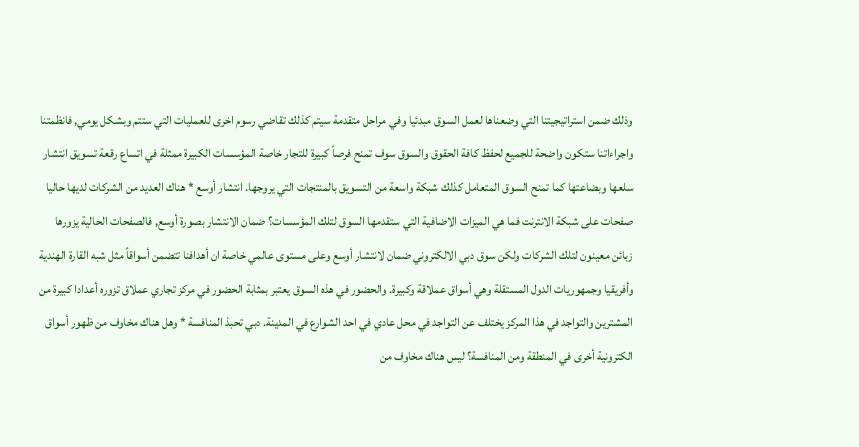وذلك ضمن استراتيجيتنا التي وضعناها لعمل السوق مبدئيا وفي مراحل متقدمة سيتم كذلك تقاضي رسوم اخرى للعمليات التي ستتم وبشكل يومي, فانظمتنا واجراءاتنا ستكون واضحة للجميع لحفظ كافة الحقوق والسوق سوف تمنح فرصاً كبيرة للتجار خاصة المؤسسات الكبيرة ممثلة في اتساع رقعة تسويق انتشار سلعها وبضاعتها كما تمنح السوق المتعامل كذلك شبكة واسعة من التسويق بالمنتجات التي يروجها. انتشار أوسع * هناك العديد من الشركات لديها حاليا صفحات على شبكة الانترنت فما هي الميزات الاضافية التي ستقدمها السوق لتلك المؤسسات؟ ضمان الانتشار بصورة أوسع, فالصفحات الحالية يزورها زبائن معينون لتلك الشركات ولكن سوق دبي الالكتروني ضمان لانتشار أوسع وعلى مستوى عالمي خاصة ان أهدافنا تتضمن أسواقاً مثل شبه القارة الهندية وأفريقيا وجمهوريات الدول المستقلة وهي أسواق عملاقة وكبيرة. والحضور في هذه السوق يعتبر بمثابة الحضور في مركز تجاري عملاق تزوره أعدادا كبيرة من المشترين والتواجد في هذا المركز يختلف عن التواجد في محل عادي في احد الشوارع في المدينة. دبي تحبذ المنافسة * وهل هناك مخاوف من ظهور أسواق الكترونية أخرى في المنطقة ومن المنافسة؟ ليس هناك مخاوف من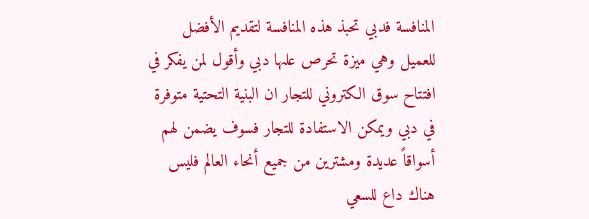المنافسة فدبي تحبذ هذه المنافسة لتقديم الأفضل للعميل وهي ميزة تحرص علىها دبي وأقول لمن يفكر في افتتاح سوق الكتروني للتجار ان البنية التحتية متوفرة في دبي ويمكن الاستفادة للتجار فسوف يضمن لهم أسواقاً عديدة ومشترين من جميع أنحاء العالم فليس هناك داع للسعي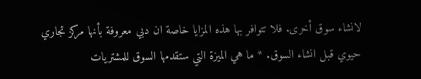لانشاء سوق أخرى. فلا تتوافر بها هذه المزايا خاصة ان دبي معروفة بأنها مركز تجاري حيوي قبل انشاء السوق. * ما هي الميزة التي ستقدمها السوق للمشتريات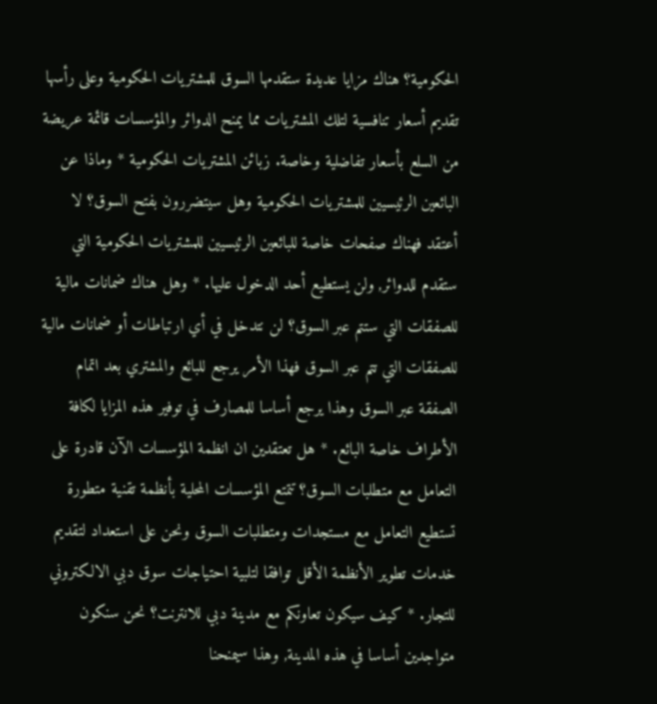الحكومية؟ هناك مزايا عديدة ستقدمها السوق للمشتريات الحكومية وعلى رأسها تقديم أسعار تنافسية لتلك المشتريات مما يمنح الدوائر والمؤسسات قائمة عريضة من السلع بأسعار تفاضلية وخاصة. زبائن المشتريات الحكومية * وماذا عن البائعين الرئيسيين للمشتريات الحكومية وهل سيتضررون بفتح السوق؟ لا أعتقد فهناك صفحات خاصة للبائعين الرئيسيين للمشتريات الحكومية التي ستقدم للدوائر, ولن يستطيع أحد الدخول عليها. * وهل هناك ضمانات مالية للصفقات التي ستتم عبر السوق؟ لن نتدخل في أي ارتباطات أو ضمانات مالية للصفقات التي تتم عبر السوق فهذا الأمر يرجع للبائع والمشتري بعد اتمام الصفقة عبر السوق وهذا يرجع أساسا للمصارف في توفير هذه المزايا لكافة الأطراف خاصة البائع. * هل تعتقدين ان انظمة المؤسسات الآن قادرة على التعامل مع متطلبات السوق؟ تتمتع المؤسسات المحلية بأنظمة تقنية متطورة تستطيع التعامل مع مستجدات ومتطلبات السوق ونحن على استعداد لتقديم خدمات تطوير الأنظمة الأقل توافقا لتلبية احتياجات سوق دبي الالكتروني للتجار. * كيف سيكون تعاونكم مع مدينة دبي للانترنت؟ نحن سنكون متواجدين أساسا في هذه المدينة, وهذا سيمنحنا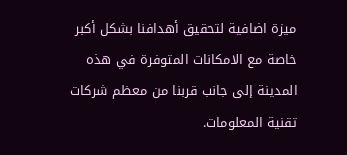ميزة اضافية لتحقيق أهدافنا بشكل أكبر خاصة مع الامكانات المتوفرة في هذه المدينة إلى جانب قربنا من معظم شركات تقنية المعلومات.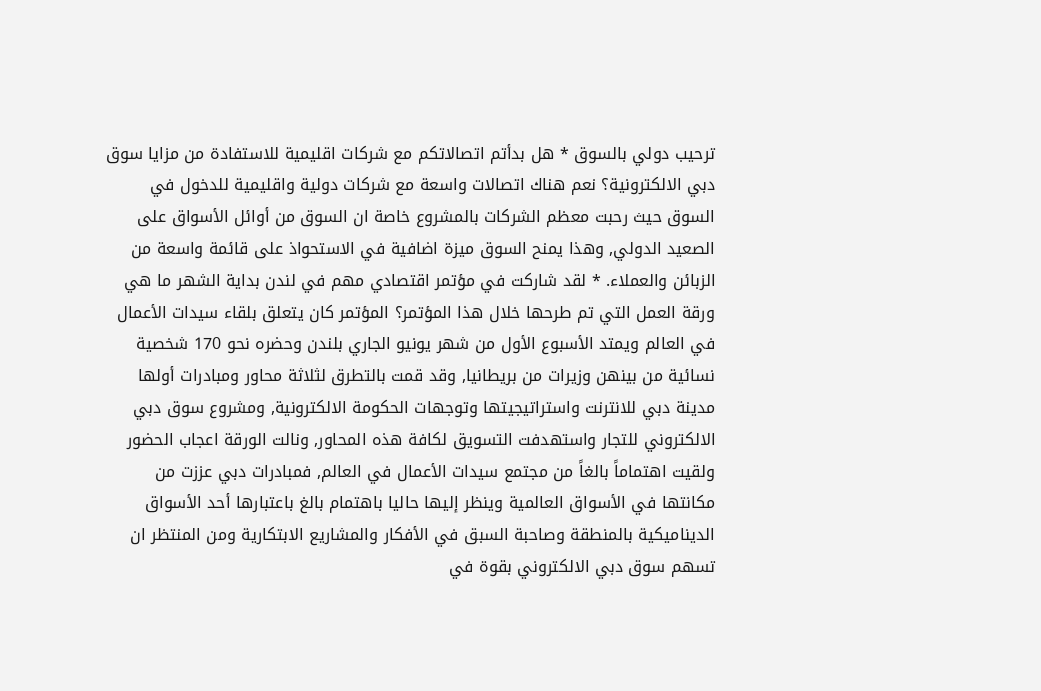ترحيب دولي بالسوق * هل بدأتم اتصالاتكم مع شركات اقليمية للاستفادة من مزايا سوق دبي الالكترونية؟ نعم هناك اتصالات واسعة مع شركات دولية واقليمية للدخول في السوق حيث رحبت معظم الشركات بالمشروع خاصة ان السوق من أوائل الأسواق على الصعيد الدولي, وهذا يمنح السوق ميزة اضافية في الاستحواذ على قائمة واسعة من الزبائن والعملاء. * لقد شاركت في مؤتمر اقتصادي مهم في لندن بداية الشهر ما هي ورقة العمل التي تم طرحها خلال هذا المؤتمر؟ المؤتمر كان يتعلق بلقاء سيدات الأعمال في العالم ويمتد الأسبوع الأول من شهر يونيو الجاري بلندن وحضره نحو 170 شخصية نسائية من بينهن وزيرات من بريطانيا, وقد قمت بالتطرق لثلاثة محاور ومبادرات أولها مدينة دبي للانترنت واستراتيجيتها وتوجهات الحكومة الالكترونية, ومشروع سوق دبي الالكتروني للتجار واستهدفت التسويق لكافة هذه المحاور, ونالت الورقة اعجاب الحضور ولقيت اهتماماً بالغاً من مجتمع سيدات الأعمال في العالم, فمبادرات دبي عززت من مكانتها في الأسواق العالمية وينظر إليها حاليا باهتمام بالغ باعتبارها أحد الأسواق الديناميكية بالمنطقة وصاحبة السبق في الأفكار والمشاريع الابتكارية ومن المنتظر ان تسهم سوق دبي الالكتروني بقوة في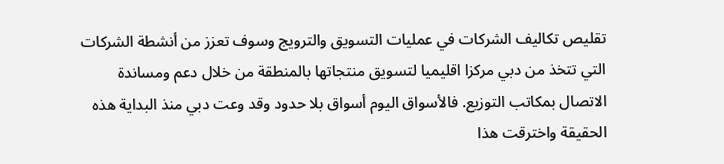تقليص تكاليف الشركات في عمليات التسويق والترويج وسوف تعزز من أنشطة الشركات التي تتخذ من دبي مركزا اقليميا لتسويق منتجاتها بالمنطقة من خلال دعم ومساندة الاتصال بمكاتب التوزيع. فالأسواق اليوم أسواق بلا حدود وقد وعت دبي منذ البداية هذه الحقيقة واخترقت هذا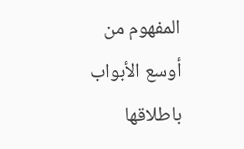المفهوم من أوسع الأبواب باطلاقها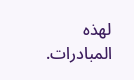لهذه المبادرات.